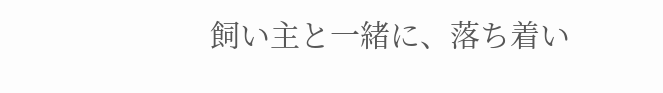飼い主と一緒に、落ち着い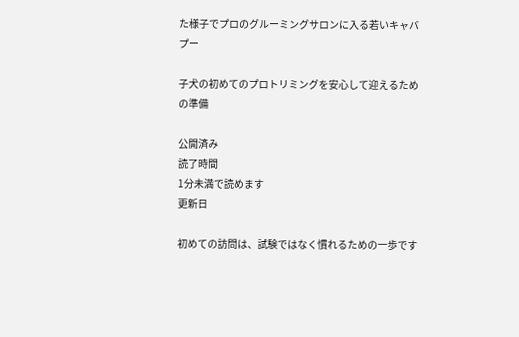た様子でプロのグルーミングサロンに入る若いキャバプー

子犬の初めてのプロトリミングを安心して迎えるための準備

公開済み
読了時間
1分未満で読めます
更新日

初めての訪問は、試験ではなく慣れるための一歩です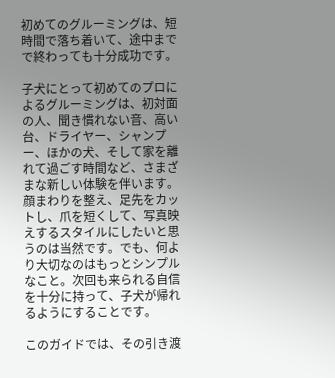初めてのグルーミングは、短時間で落ち着いて、途中までで終わっても十分成功です。

子犬にとって初めてのプロによるグルーミングは、初対面の人、聞き慣れない音、高い台、ドライヤー、シャンプー、ほかの犬、そして家を離れて過ごす時間など、さまざまな新しい体験を伴います。顔まわりを整え、足先をカットし、爪を短くして、写真映えするスタイルにしたいと思うのは当然です。でも、何より大切なのはもっとシンプルなこと。次回も来られる自信を十分に持って、子犬が帰れるようにすることです。

このガイドでは、その引き渡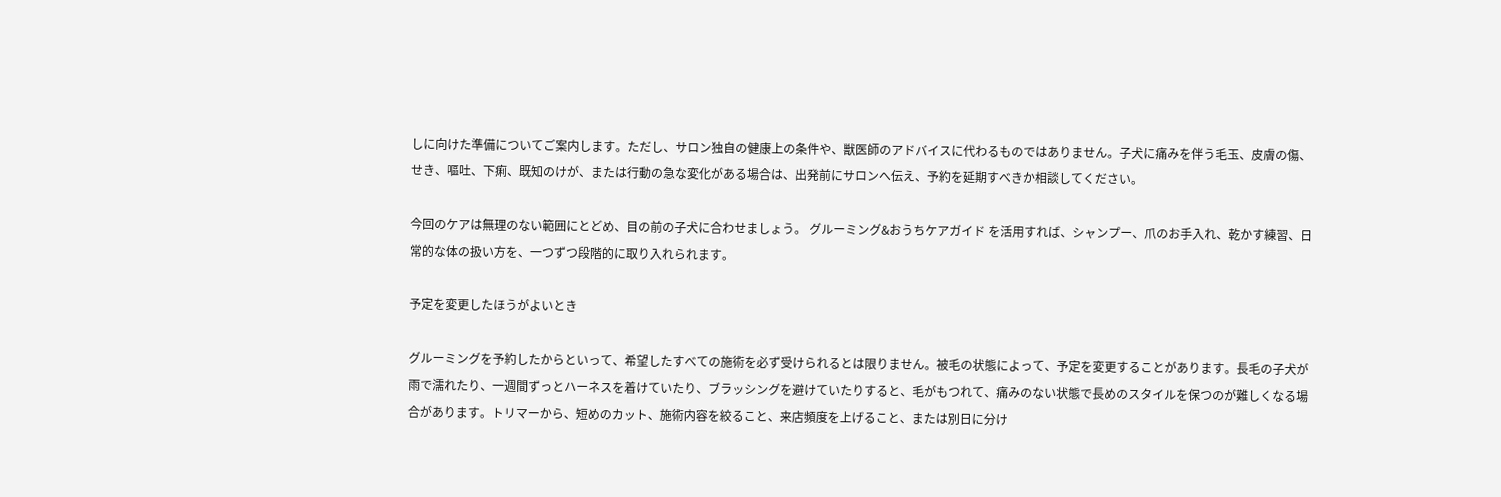しに向けた準備についてご案内します。ただし、サロン独自の健康上の条件や、獣医師のアドバイスに代わるものではありません。子犬に痛みを伴う毛玉、皮膚の傷、せき、嘔吐、下痢、既知のけが、または行動の急な変化がある場合は、出発前にサロンへ伝え、予約を延期すべきか相談してください。

今回のケアは無理のない範囲にとどめ、目の前の子犬に合わせましょう。 グルーミング&おうちケアガイド を活用すれば、シャンプー、爪のお手入れ、乾かす練習、日常的な体の扱い方を、一つずつ段階的に取り入れられます。

予定を変更したほうがよいとき

グルーミングを予約したからといって、希望したすべての施術を必ず受けられるとは限りません。被毛の状態によって、予定を変更することがあります。長毛の子犬が雨で濡れたり、一週間ずっとハーネスを着けていたり、ブラッシングを避けていたりすると、毛がもつれて、痛みのない状態で長めのスタイルを保つのが難しくなる場合があります。トリマーから、短めのカット、施術内容を絞ること、来店頻度を上げること、または別日に分け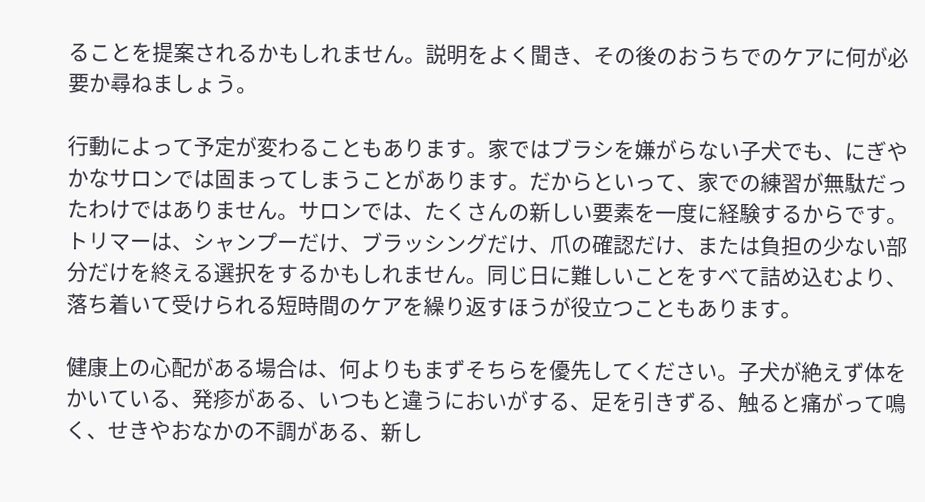ることを提案されるかもしれません。説明をよく聞き、その後のおうちでのケアに何が必要か尋ねましょう。

行動によって予定が変わることもあります。家ではブラシを嫌がらない子犬でも、にぎやかなサロンでは固まってしまうことがあります。だからといって、家での練習が無駄だったわけではありません。サロンでは、たくさんの新しい要素を一度に経験するからです。トリマーは、シャンプーだけ、ブラッシングだけ、爪の確認だけ、または負担の少ない部分だけを終える選択をするかもしれません。同じ日に難しいことをすべて詰め込むより、落ち着いて受けられる短時間のケアを繰り返すほうが役立つこともあります。

健康上の心配がある場合は、何よりもまずそちらを優先してください。子犬が絶えず体をかいている、発疹がある、いつもと違うにおいがする、足を引きずる、触ると痛がって鳴く、せきやおなかの不調がある、新し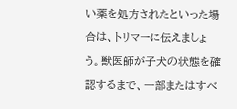い薬を処方されたといった場合は、トリマーに伝えましょう。獣医師が子犬の状態を確認するまで、一部またはすべ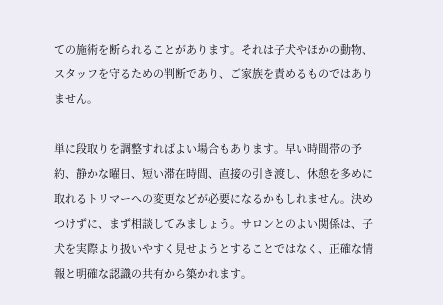ての施術を断られることがあります。それは子犬やほかの動物、スタッフを守るための判断であり、ご家族を責めるものではありません。

単に段取りを調整すればよい場合もあります。早い時間帯の予約、静かな曜日、短い滞在時間、直接の引き渡し、休憩を多めに取れるトリマーへの変更などが必要になるかもしれません。決めつけずに、まず相談してみましょう。サロンとのよい関係は、子犬を実際より扱いやすく見せようとすることではなく、正確な情報と明確な認識の共有から築かれます。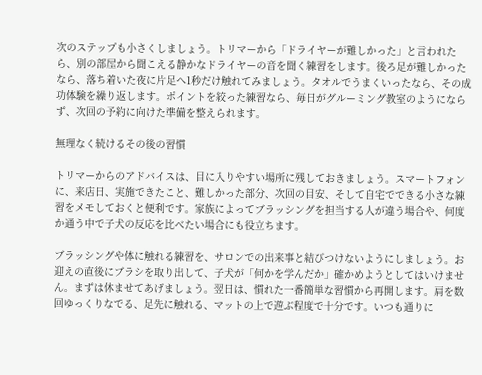次のステップも小さくしましょう。トリマーから「ドライヤーが難しかった」と言われたら、別の部屋から聞こえる静かなドライヤーの音を聞く練習をします。後ろ足が難しかったなら、落ち着いた夜に片足へ1秒だけ触れてみましょう。タオルでうまくいったなら、その成功体験を繰り返します。ポイントを絞った練習なら、毎日がグルーミング教室のようにならず、次回の予約に向けた準備を整えられます。

無理なく続けるその後の習慣

トリマーからのアドバイスは、目に入りやすい場所に残しておきましょう。スマートフォンに、来店日、実施できたこと、難しかった部分、次回の目安、そして自宅でできる小さな練習をメモしておくと便利です。家族によってブラッシングを担当する人が違う場合や、何度か通う中で子犬の反応を比べたい場合にも役立ちます。

ブラッシングや体に触れる練習を、サロンでの出来事と結びつけないようにしましょう。お迎えの直後にブラシを取り出して、子犬が「何かを学んだか」確かめようとしてはいけません。まずは休ませてあげましょう。翌日は、慣れた一番簡単な習慣から再開します。肩を数回ゆっくりなでる、足先に触れる、マットの上で遊ぶ程度で十分です。いつも通りに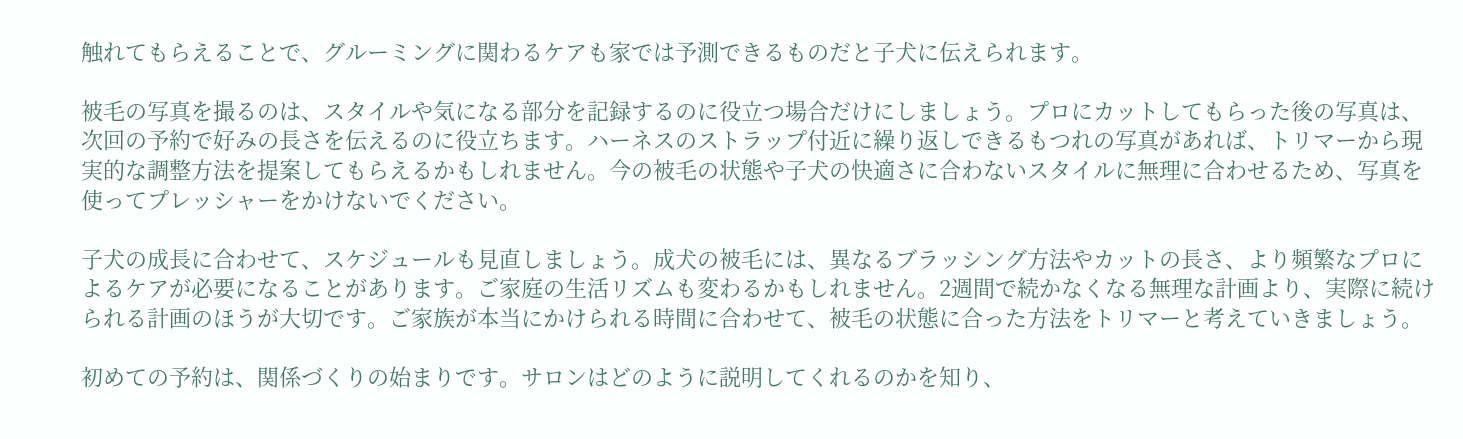触れてもらえることで、グルーミングに関わるケアも家では予測できるものだと子犬に伝えられます。

被毛の写真を撮るのは、スタイルや気になる部分を記録するのに役立つ場合だけにしましょう。プロにカットしてもらった後の写真は、次回の予約で好みの長さを伝えるのに役立ちます。ハーネスのストラップ付近に繰り返しできるもつれの写真があれば、トリマーから現実的な調整方法を提案してもらえるかもしれません。今の被毛の状態や子犬の快適さに合わないスタイルに無理に合わせるため、写真を使ってプレッシャーをかけないでください。

子犬の成長に合わせて、スケジュールも見直しましょう。成犬の被毛には、異なるブラッシング方法やカットの長さ、より頻繁なプロによるケアが必要になることがあります。ご家庭の生活リズムも変わるかもしれません。2週間で続かなくなる無理な計画より、実際に続けられる計画のほうが大切です。ご家族が本当にかけられる時間に合わせて、被毛の状態に合った方法をトリマーと考えていきましょう。

初めての予約は、関係づくりの始まりです。サロンはどのように説明してくれるのかを知り、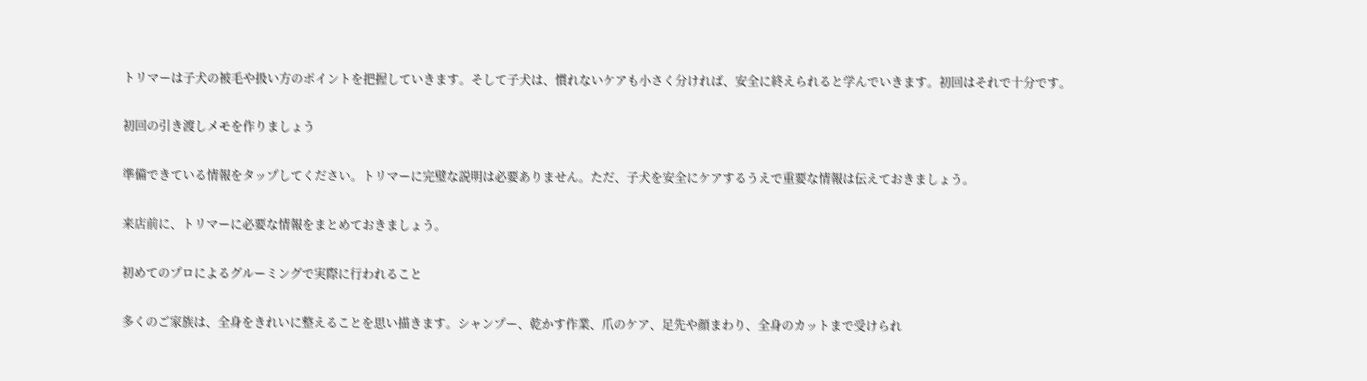トリマーは子犬の被毛や扱い方のポイントを把握していきます。そして子犬は、慣れないケアも小さく分ければ、安全に終えられると学んでいきます。初回はそれで十分です。

初回の引き渡しメモを作りましょう

準備できている情報をタップしてください。トリマーに完璧な説明は必要ありません。ただ、子犬を安全にケアするうえで重要な情報は伝えておきましょう。

来店前に、トリマーに必要な情報をまとめておきましょう。

初めてのプロによるグルーミングで実際に行われること

多くのご家族は、全身をきれいに整えることを思い描きます。シャンプー、乾かす作業、爪のケア、足先や顔まわり、全身のカットまで受けられ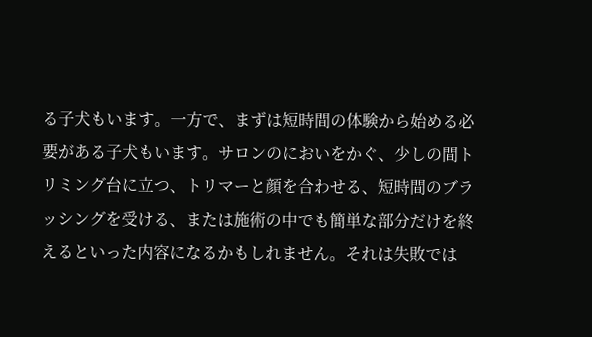る子犬もいます。一方で、まずは短時間の体験から始める必要がある子犬もいます。サロンのにおいをかぐ、少しの間トリミング台に立つ、トリマーと顔を合わせる、短時間のブラッシングを受ける、または施術の中でも簡単な部分だけを終えるといった内容になるかもしれません。それは失敗では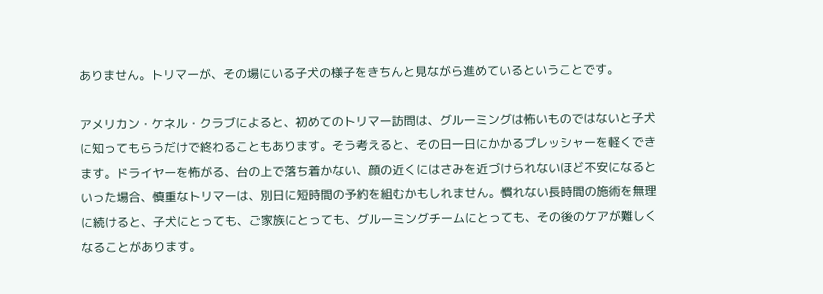ありません。トリマーが、その場にいる子犬の様子をきちんと見ながら進めているということです。

アメリカン・ケネル・クラブによると、初めてのトリマー訪問は、グルーミングは怖いものではないと子犬に知ってもらうだけで終わることもあります。そう考えると、その日一日にかかるプレッシャーを軽くできます。ドライヤーを怖がる、台の上で落ち着かない、顔の近くにはさみを近づけられないほど不安になるといった場合、慎重なトリマーは、別日に短時間の予約を組むかもしれません。慣れない長時間の施術を無理に続けると、子犬にとっても、ご家族にとっても、グルーミングチームにとっても、その後のケアが難しくなることがあります。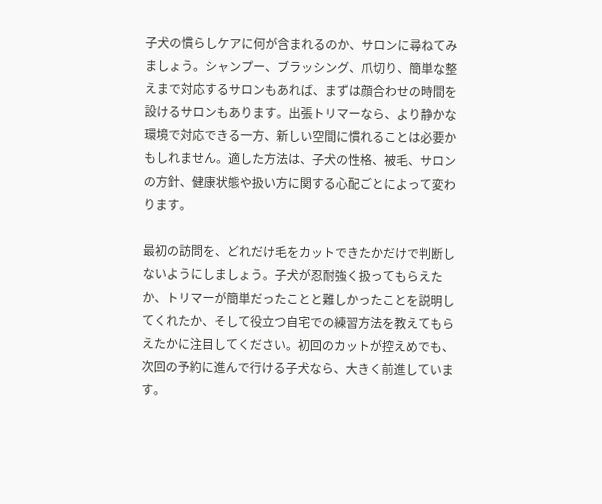子犬の慣らしケアに何が含まれるのか、サロンに尋ねてみましょう。シャンプー、ブラッシング、爪切り、簡単な整えまで対応するサロンもあれば、まずは顔合わせの時間を設けるサロンもあります。出張トリマーなら、より静かな環境で対応できる一方、新しい空間に慣れることは必要かもしれません。適した方法は、子犬の性格、被毛、サロンの方針、健康状態や扱い方に関する心配ごとによって変わります。

最初の訪問を、どれだけ毛をカットできたかだけで判断しないようにしましょう。子犬が忍耐強く扱ってもらえたか、トリマーが簡単だったことと難しかったことを説明してくれたか、そして役立つ自宅での練習方法を教えてもらえたかに注目してください。初回のカットが控えめでも、次回の予約に進んで行ける子犬なら、大きく前進しています。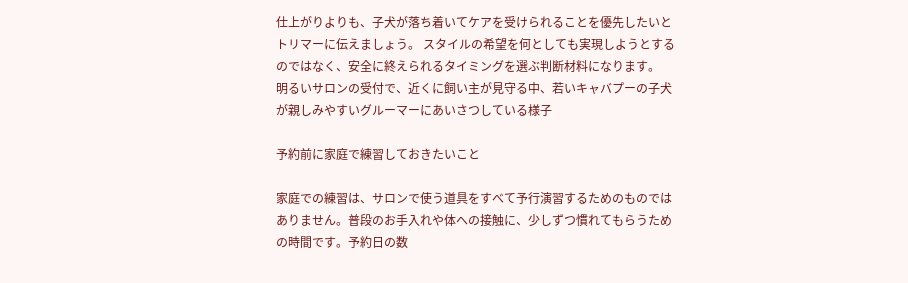仕上がりよりも、子犬が落ち着いてケアを受けられることを優先したいとトリマーに伝えましょう。 スタイルの希望を何としても実現しようとするのではなく、安全に終えられるタイミングを選ぶ判断材料になります。
明るいサロンの受付で、近くに飼い主が見守る中、若いキャバプーの子犬が親しみやすいグルーマーにあいさつしている様子

予約前に家庭で練習しておきたいこと

家庭での練習は、サロンで使う道具をすべて予行演習するためのものではありません。普段のお手入れや体への接触に、少しずつ慣れてもらうための時間です。予約日の数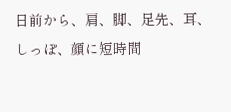日前から、肩、脚、足先、耳、しっぽ、顔に短時間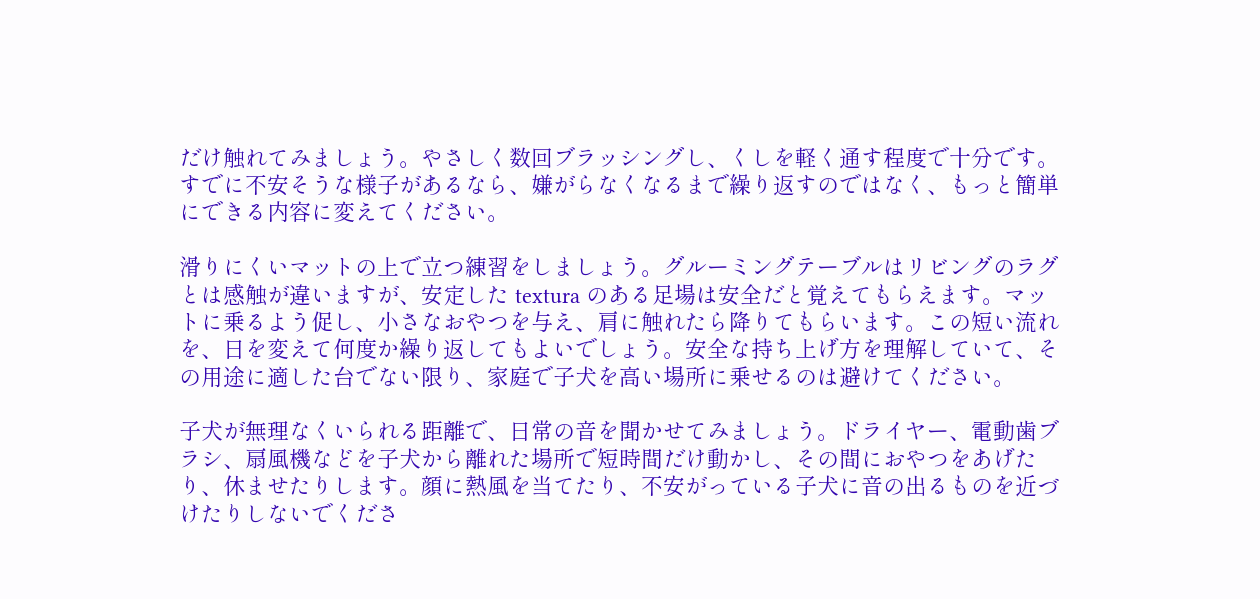だけ触れてみましょう。やさしく数回ブラッシングし、くしを軽く通す程度で十分です。すでに不安そうな様子があるなら、嫌がらなくなるまで繰り返すのではなく、もっと簡単にできる内容に変えてください。

滑りにくいマットの上で立つ練習をしましょう。グルーミングテーブルはリビングのラグとは感触が違いますが、安定した textura のある足場は安全だと覚えてもらえます。マットに乗るよう促し、小さなおやつを与え、肩に触れたら降りてもらいます。この短い流れを、日を変えて何度か繰り返してもよいでしょう。安全な持ち上げ方を理解していて、その用途に適した台でない限り、家庭で子犬を高い場所に乗せるのは避けてください。

子犬が無理なくいられる距離で、日常の音を聞かせてみましょう。ドライヤー、電動歯ブラシ、扇風機などを子犬から離れた場所で短時間だけ動かし、その間におやつをあげたり、休ませたりします。顔に熱風を当てたり、不安がっている子犬に音の出るものを近づけたりしないでくださ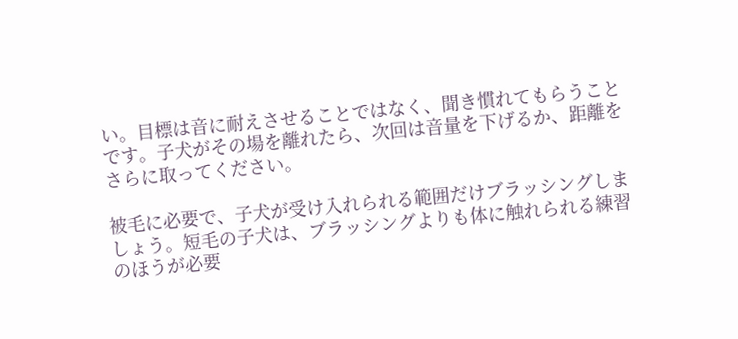い。目標は音に耐えさせることではなく、聞き慣れてもらうことです。子犬がその場を離れたら、次回は音量を下げるか、距離をさらに取ってください。

被毛に必要で、子犬が受け入れられる範囲だけブラッシングしましょう。短毛の子犬は、ブラッシングよりも体に触れられる練習のほうが必要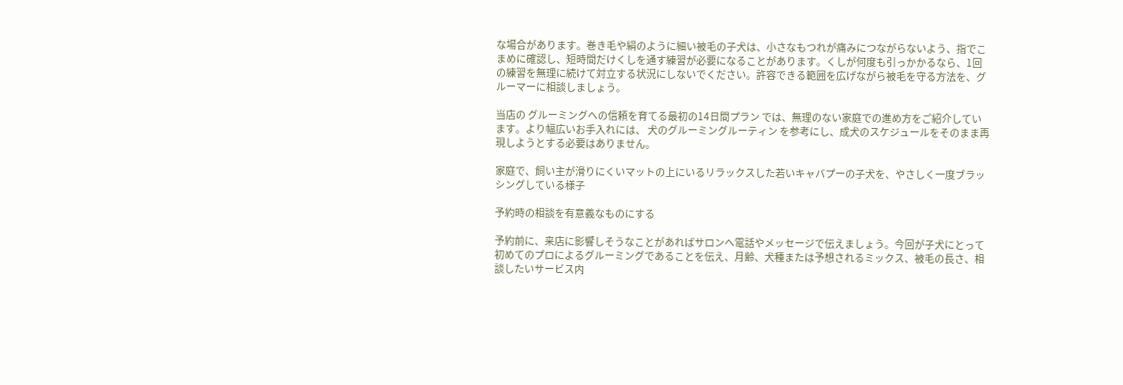な場合があります。巻き毛や絹のように細い被毛の子犬は、小さなもつれが痛みにつながらないよう、指でこまめに確認し、短時間だけくしを通す練習が必要になることがあります。くしが何度も引っかかるなら、1回の練習を無理に続けて対立する状況にしないでください。許容できる範囲を広げながら被毛を守る方法を、グルーマーに相談しましょう。

当店の グルーミングへの信頼を育てる最初の14日間プラン では、無理のない家庭での進め方をご紹介しています。より幅広いお手入れには、 犬のグルーミングルーティン を参考にし、成犬のスケジュールをそのまま再現しようとする必要はありません。

家庭で、飼い主が滑りにくいマットの上にいるリラックスした若いキャバプーの子犬を、やさしく一度ブラッシングしている様子

予約時の相談を有意義なものにする

予約前に、来店に影響しそうなことがあればサロンへ電話やメッセージで伝えましょう。今回が子犬にとって初めてのプロによるグルーミングであることを伝え、月齢、犬種または予想されるミックス、被毛の長さ、相談したいサービス内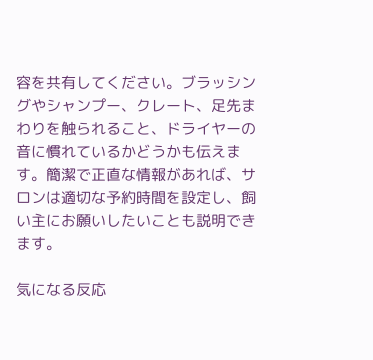容を共有してください。ブラッシングやシャンプー、クレート、足先まわりを触られること、ドライヤーの音に慣れているかどうかも伝えます。簡潔で正直な情報があれば、サロンは適切な予約時間を設定し、飼い主にお願いしたいことも説明できます。

気になる反応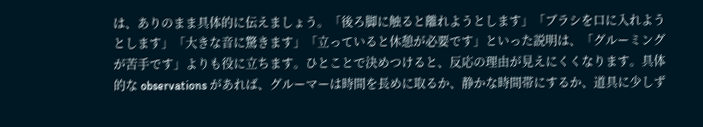は、ありのまま具体的に伝えましょう。「後ろ脚に触ると離れようとします」「ブラシを口に入れようとします」「大きな音に驚きます」「立っていると休憩が必要です」といった説明は、「グルーミングが苦手です」よりも役に立ちます。ひとことで決めつけると、反応の理由が見えにくくなります。具体的な observations があれば、グルーマーは時間を長めに取るか、静かな時間帯にするか、道具に少しず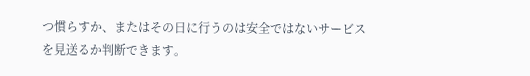つ慣らすか、またはその日に行うのは安全ではないサービスを見送るか判断できます。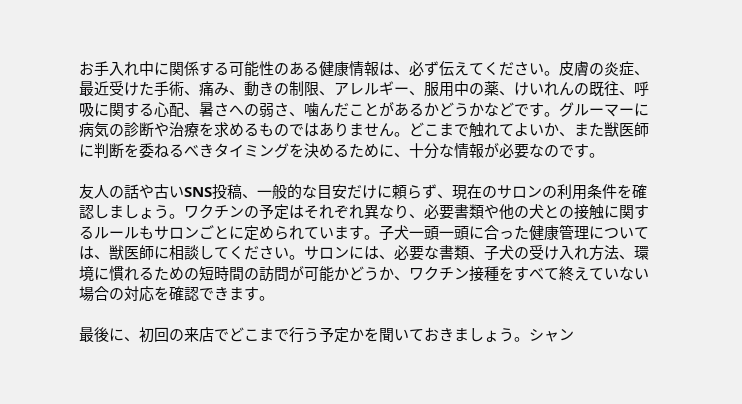お手入れ中に関係する可能性のある健康情報は、必ず伝えてください。皮膚の炎症、最近受けた手術、痛み、動きの制限、アレルギー、服用中の薬、けいれんの既往、呼吸に関する心配、暑さへの弱さ、噛んだことがあるかどうかなどです。グルーマーに病気の診断や治療を求めるものではありません。どこまで触れてよいか、また獣医師に判断を委ねるべきタイミングを決めるために、十分な情報が必要なのです。

友人の話や古いSNS投稿、一般的な目安だけに頼らず、現在のサロンの利用条件を確認しましょう。ワクチンの予定はそれぞれ異なり、必要書類や他の犬との接触に関するルールもサロンごとに定められています。子犬一頭一頭に合った健康管理については、獣医師に相談してください。サロンには、必要な書類、子犬の受け入れ方法、環境に慣れるための短時間の訪問が可能かどうか、ワクチン接種をすべて終えていない場合の対応を確認できます。

最後に、初回の来店でどこまで行う予定かを聞いておきましょう。シャン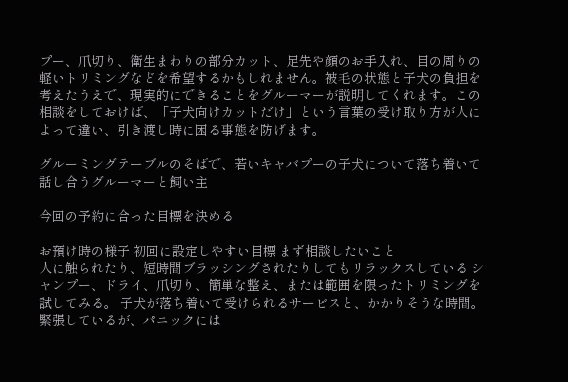プー、爪切り、衛生まわりの部分カット、足先や顔のお手入れ、目の周りの軽いトリミングなどを希望するかもしれません。被毛の状態と子犬の負担を考えたうえで、現実的にできることをグルーマーが説明してくれます。この相談をしておけば、「子犬向けカットだけ」という言葉の受け取り方が人によって違い、引き渡し時に困る事態を防げます。

グルーミングテーブルのそばで、若いキャバプーの子犬について落ち着いて話し合うグルーマーと飼い主

今回の予約に合った目標を決める

お預け時の様子 初回に設定しやすい目標 まず相談したいこと
人に触られたり、短時間ブラッシングされたりしてもリラックスしている シャンプー、ドライ、爪切り、簡単な整え、または範囲を限ったトリミングを試してみる。 子犬が落ち着いて受けられるサービスと、かかりそうな時間。
緊張しているが、パニックには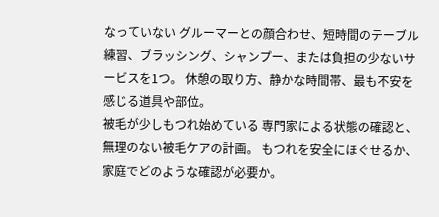なっていない グルーマーとの顔合わせ、短時間のテーブル練習、ブラッシング、シャンプー、または負担の少ないサービスを1つ。 休憩の取り方、静かな時間帯、最も不安を感じる道具や部位。
被毛が少しもつれ始めている 専門家による状態の確認と、無理のない被毛ケアの計画。 もつれを安全にほぐせるか、家庭でどのような確認が必要か。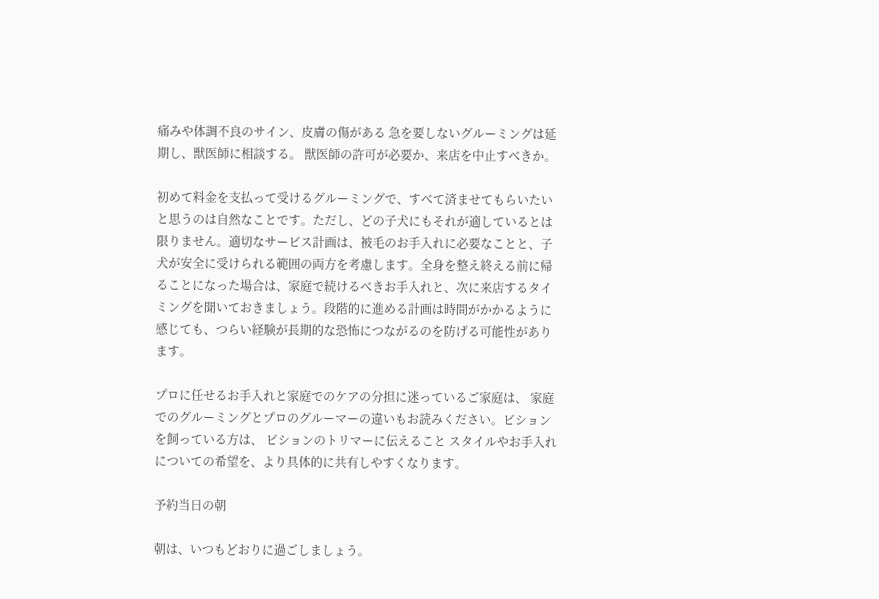痛みや体調不良のサイン、皮膚の傷がある 急を要しないグルーミングは延期し、獣医師に相談する。 獣医師の許可が必要か、来店を中止すべきか。

初めて料金を支払って受けるグルーミングで、すべて済ませてもらいたいと思うのは自然なことです。ただし、どの子犬にもそれが適しているとは限りません。適切なサービス計画は、被毛のお手入れに必要なことと、子犬が安全に受けられる範囲の両方を考慮します。全身を整え終える前に帰ることになった場合は、家庭で続けるべきお手入れと、次に来店するタイミングを聞いておきましょう。段階的に進める計画は時間がかかるように感じても、つらい経験が長期的な恐怖につながるのを防げる可能性があります。

プロに任せるお手入れと家庭でのケアの分担に迷っているご家庭は、 家庭でのグルーミングとプロのグルーマーの違いもお読みください。ビションを飼っている方は、 ビションのトリマーに伝えること スタイルやお手入れについての希望を、より具体的に共有しやすくなります。

予約当日の朝

朝は、いつもどおりに過ごしましょう。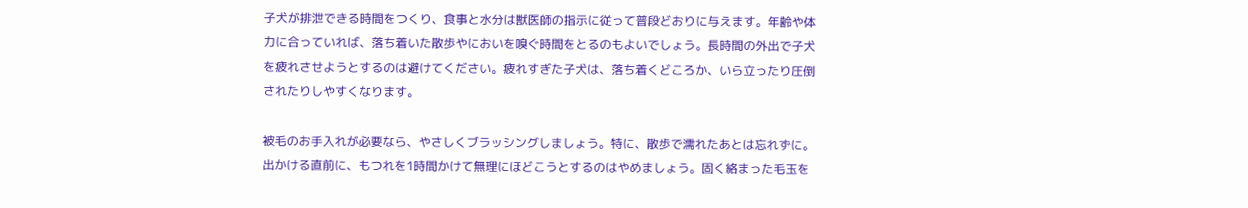子犬が排泄できる時間をつくり、食事と水分は獣医師の指示に従って普段どおりに与えます。年齢や体力に合っていれば、落ち着いた散歩やにおいを嗅ぐ時間をとるのもよいでしょう。長時間の外出で子犬を疲れさせようとするのは避けてください。疲れすぎた子犬は、落ち着くどころか、いら立ったり圧倒されたりしやすくなります。

被毛のお手入れが必要なら、やさしくブラッシングしましょう。特に、散歩で濡れたあとは忘れずに。出かける直前に、もつれを1時間かけて無理にほどこうとするのはやめましょう。固く絡まった毛玉を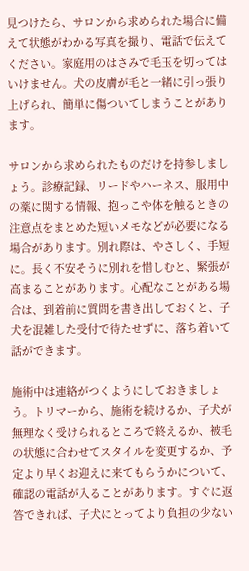見つけたら、サロンから求められた場合に備えて状態がわかる写真を撮り、電話で伝えてください。家庭用のはさみで毛玉を切ってはいけません。犬の皮膚が毛と一緒に引っ張り上げられ、簡単に傷ついてしまうことがあります。

サロンから求められたものだけを持参しましょう。診療記録、リードやハーネス、服用中の薬に関する情報、抱っこや体を触るときの注意点をまとめた短いメモなどが必要になる場合があります。別れ際は、やさしく、手短に。長く不安そうに別れを惜しむと、緊張が高まることがあります。心配なことがある場合は、到着前に質問を書き出しておくと、子犬を混雑した受付で待たせずに、落ち着いて話ができます。

施術中は連絡がつくようにしておきましょう。トリマーから、施術を続けるか、子犬が無理なく受けられるところで終えるか、被毛の状態に合わせてスタイルを変更するか、予定より早くお迎えに来てもらうかについて、確認の電話が入ることがあります。すぐに返答できれば、子犬にとってより負担の少ない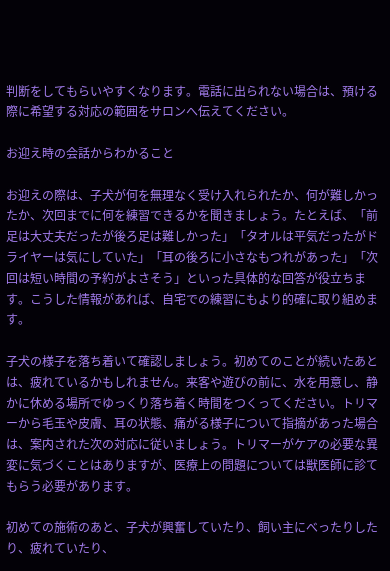判断をしてもらいやすくなります。電話に出られない場合は、預ける際に希望する対応の範囲をサロンへ伝えてください。

お迎え時の会話からわかること

お迎えの際は、子犬が何を無理なく受け入れられたか、何が難しかったか、次回までに何を練習できるかを聞きましょう。たとえば、「前足は大丈夫だったが後ろ足は難しかった」「タオルは平気だったがドライヤーは気にしていた」「耳の後ろに小さなもつれがあった」「次回は短い時間の予約がよさそう」といった具体的な回答が役立ちます。こうした情報があれば、自宅での練習にもより的確に取り組めます。

子犬の様子を落ち着いて確認しましょう。初めてのことが続いたあとは、疲れているかもしれません。来客や遊びの前に、水を用意し、静かに休める場所でゆっくり落ち着く時間をつくってください。トリマーから毛玉や皮膚、耳の状態、痛がる様子について指摘があった場合は、案内された次の対応に従いましょう。トリマーがケアの必要な異変に気づくことはありますが、医療上の問題については獣医師に診てもらう必要があります。

初めての施術のあと、子犬が興奮していたり、飼い主にべったりしたり、疲れていたり、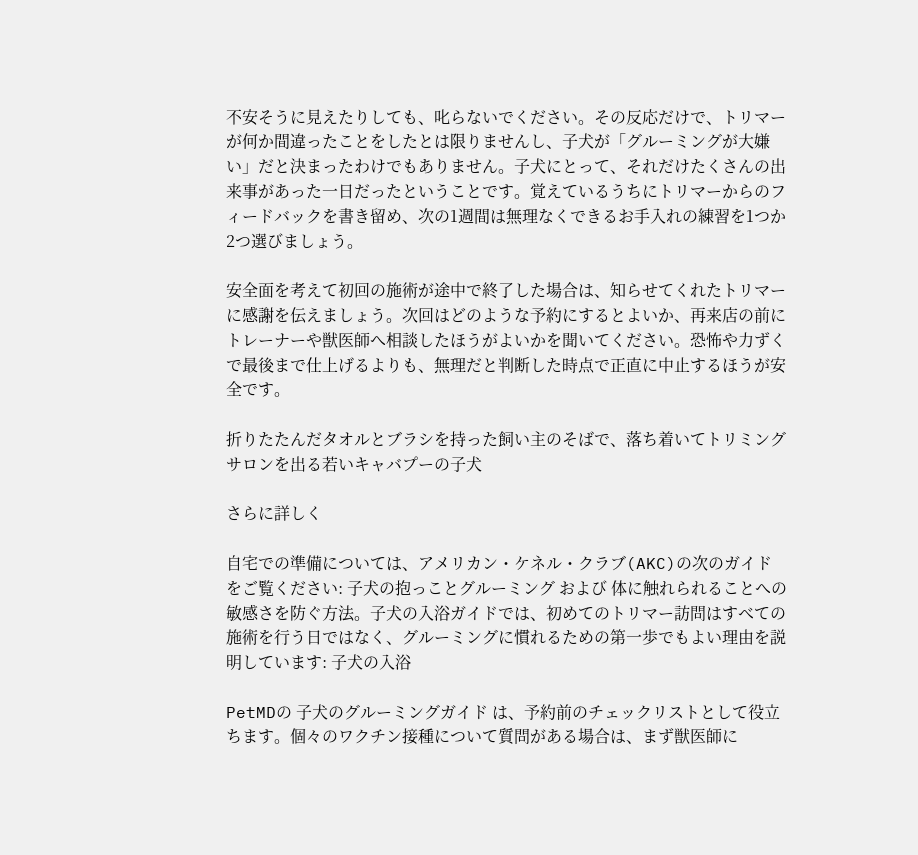不安そうに見えたりしても、叱らないでください。その反応だけで、トリマーが何か間違ったことをしたとは限りませんし、子犬が「グルーミングが大嫌い」だと決まったわけでもありません。子犬にとって、それだけたくさんの出来事があった一日だったということです。覚えているうちにトリマーからのフィードバックを書き留め、次の1週間は無理なくできるお手入れの練習を1つか2つ選びましょう。

安全面を考えて初回の施術が途中で終了した場合は、知らせてくれたトリマーに感謝を伝えましょう。次回はどのような予約にするとよいか、再来店の前にトレーナーや獣医師へ相談したほうがよいかを聞いてください。恐怖や力ずくで最後まで仕上げるよりも、無理だと判断した時点で正直に中止するほうが安全です。

折りたたんだタオルとブラシを持った飼い主のそばで、落ち着いてトリミングサロンを出る若いキャバプーの子犬

さらに詳しく

自宅での準備については、アメリカン・ケネル・クラブ(AKC)の次のガイドをご覧ください: 子犬の抱っことグルーミング および 体に触れられることへの敏感さを防ぐ方法。子犬の入浴ガイドでは、初めてのトリマー訪問はすべての施術を行う日ではなく、グルーミングに慣れるための第一歩でもよい理由を説明しています: 子犬の入浴

PetMDの 子犬のグルーミングガイド は、予約前のチェックリストとして役立ちます。個々のワクチン接種について質問がある場合は、まず獣医師に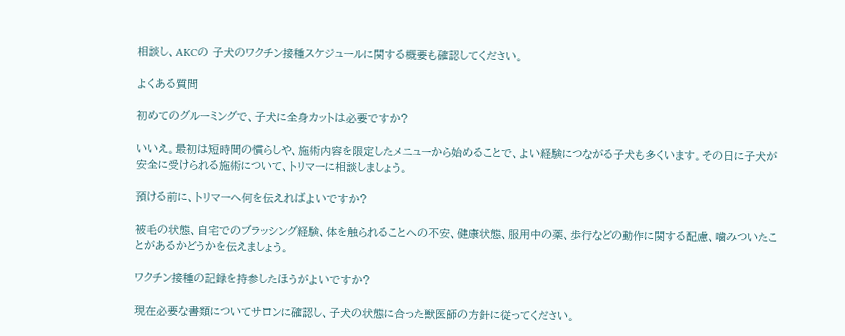相談し、AKCの 子犬のワクチン接種スケジュールに関する概要も確認してください。

よくある質問

初めてのグルーミングで、子犬に全身カットは必要ですか?

いいえ。最初は短時間の慣らしや、施術内容を限定したメニューから始めることで、よい経験につながる子犬も多くいます。その日に子犬が安全に受けられる施術について、トリマーに相談しましょう。

預ける前に、トリマーへ何を伝えればよいですか?

被毛の状態、自宅でのブラッシング経験、体を触られることへの不安、健康状態、服用中の薬、歩行などの動作に関する配慮、噛みついたことがあるかどうかを伝えましょう。

ワクチン接種の記録を持参したほうがよいですか?

現在必要な書類についてサロンに確認し、子犬の状態に合った獣医師の方針に従ってください。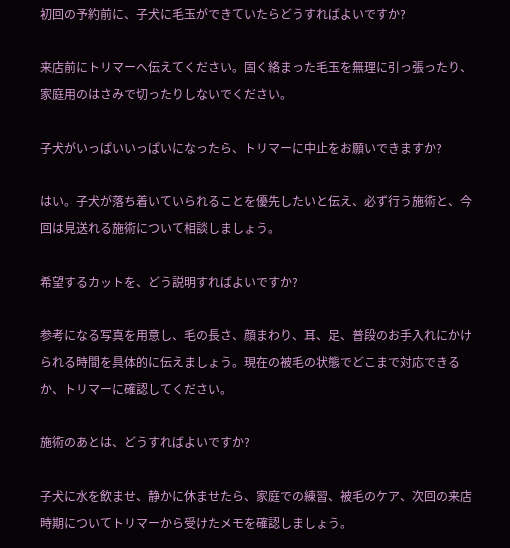初回の予約前に、子犬に毛玉ができていたらどうすればよいですか?

来店前にトリマーへ伝えてください。固く絡まった毛玉を無理に引っ張ったり、家庭用のはさみで切ったりしないでください。

子犬がいっぱいいっぱいになったら、トリマーに中止をお願いできますか?

はい。子犬が落ち着いていられることを優先したいと伝え、必ず行う施術と、今回は見送れる施術について相談しましょう。

希望するカットを、どう説明すればよいですか?

参考になる写真を用意し、毛の長さ、顔まわり、耳、足、普段のお手入れにかけられる時間を具体的に伝えましょう。現在の被毛の状態でどこまで対応できるか、トリマーに確認してください。

施術のあとは、どうすればよいですか?

子犬に水を飲ませ、静かに休ませたら、家庭での練習、被毛のケア、次回の来店時期についてトリマーから受けたメモを確認しましょう。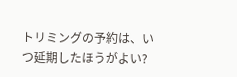トリミングの予約は、いつ延期したほうがよい?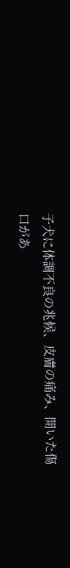子犬に体調不良の兆候、皮膚の痛み、開いた傷口があ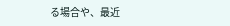る場合や、最近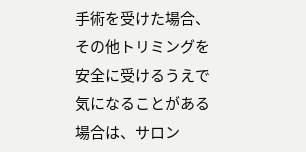手術を受けた場合、その他トリミングを安全に受けるうえで気になることがある場合は、サロン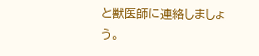と獣医師に連絡しましょう。